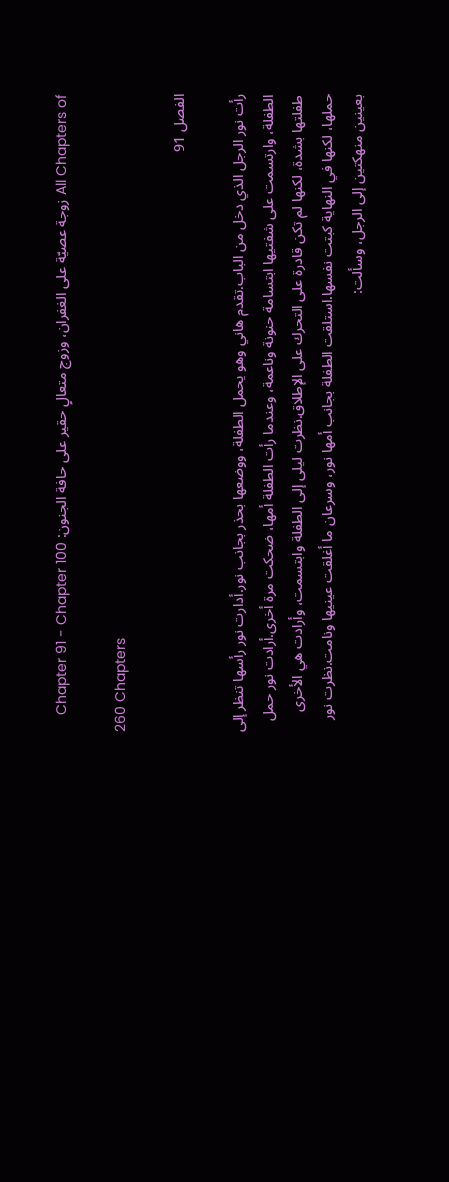All Chapters of زوجة عصيّة على الغفران، وزوج متعالٍ حقير على حافة الجنون: Chapter 91 - Chapter 100

260 Chapters

الفصل 91

رأت نور الرجل الذي دخل من الباب.تقدم هاني وهو يحمل الطفلة، ووضعها بحذر بجانب نور.أدارت نور رأسها تنظر إلى الطفلة، وارتسمت على شفتيها ابتسامة حنونة وناعمة، وعندما رأت الطفلة أمها، ضحكت مرة أخرى.أرادت نور حمل طفلتها بشدة، لكنها لم تكن قادرة على التحرك على الإطلاق.نظرت ليلى إلى الطفلة وابتسمت، وأرادت هي الأخرى حملها، لكنها في النهاية كبتت نفسها.استلقت الطفلة بجانب أمها نور، وسرعان ما أغلقت عينيها ونامت.نظرت نور بعينين منهكتين إلى الرجل، وسألت: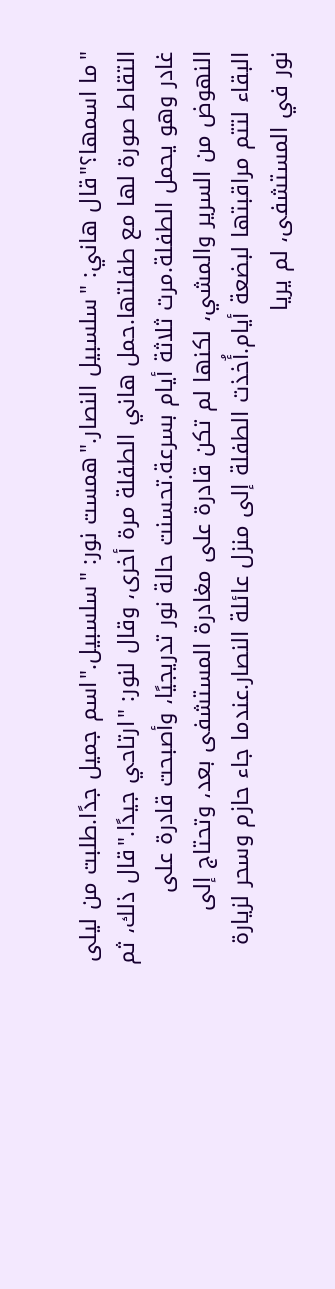"ما اسمها؟"قال هاني: "سلسبيل النصار."همست نور: "سلسبيل."اسم جميل جدًا.طلبت من ليلى التقاط صورة لها مع طفلتها.حمل هاني الطفلة مرة أخرى، وقال لنور: "ارتاحي جيدًا."قال ذلك، ثم غادر وهو يحمل الطفلة.مرت ثلاثة أيام بسرعة.تحسنت حالة نور تدريجيًا، وأصبحت قادرة على النهوض من السرير والمشي، لكنها لم تكن قادرة على مغادرة المستشفى بعد، وتحتاج إلى البقاء لتتم مراقبتها لبضعة أيام.أُخذت الطفلة إلى منزل عائلة النصار.عندما جاء حازم وسحر لزيارة نور في المستشفى، لم يريا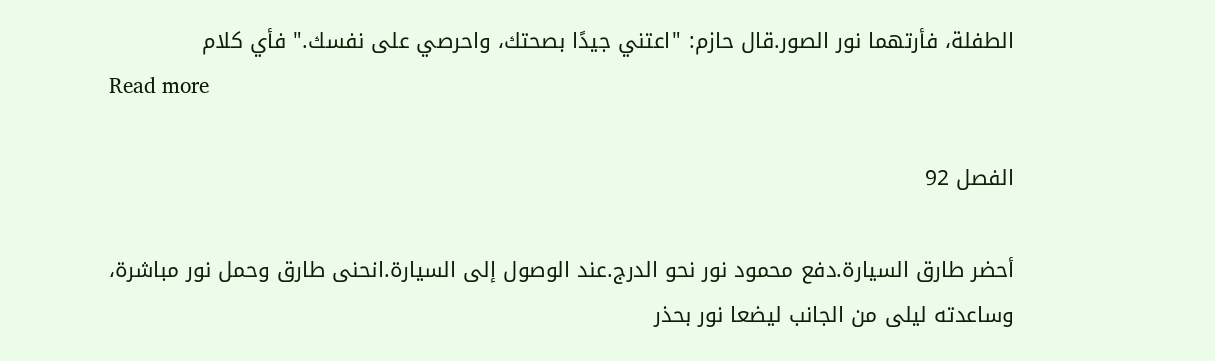الطفلة، فأرتهما نور الصور.قال حازم: "اعتني جيدًا بصحتك، واحرصي على نفسك." فأي كلام
Read more

الفصل 92

أحضر طارق السيارة.دفع محمود نور نحو الدرج.عند الوصول إلى السيارة.انحنى طارق وحمل نور مباشرة، وساعدته ليلى من الجانب ليضعا نور بحذر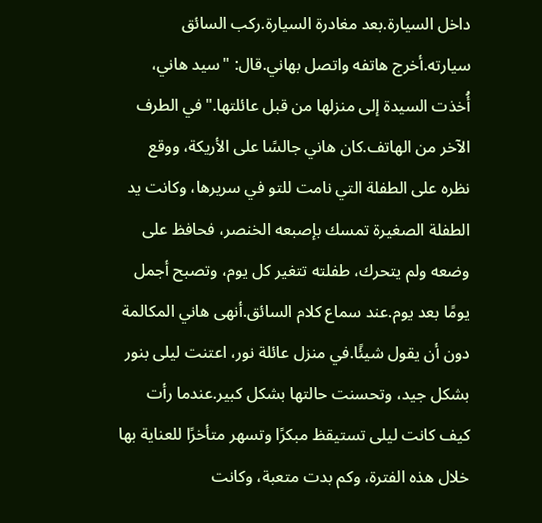داخل السيارة.بعد مغادرة السيارة.ركب السائق سيارته.أخرج هاتفه واتصل بهاني.قال: "سيد هاني، أُخذت السيدة إلى منزلها من قبل عائلتها."في الطرف الآخر من الهاتف.كان هاني جالسًا على الأريكة، ووقع نظره على الطفلة التي نامت للتو في سريرها، وكانت يد الطفلة الصغيرة تمسك بإصبعه الخنصر، فحافظ على وضعه ولم يتحرك، طفلته تتغير كل يوم، وتصبح أجمل يومًا بعد يوم.عند سماع كلام السائق.أنهى هاني المكالمة دون أن يقول شيئًا.في منزل عائلة نور، اعتنت ليلى بنور بشكل جيد، وتحسنت حالتها بشكل كبير.عندما رأت كيف كانت ليلى تستيقظ مبكرًا وتسهر متأخرًا للعناية بها خلال هذه الفترة، وكم بدت متعبة، وكانت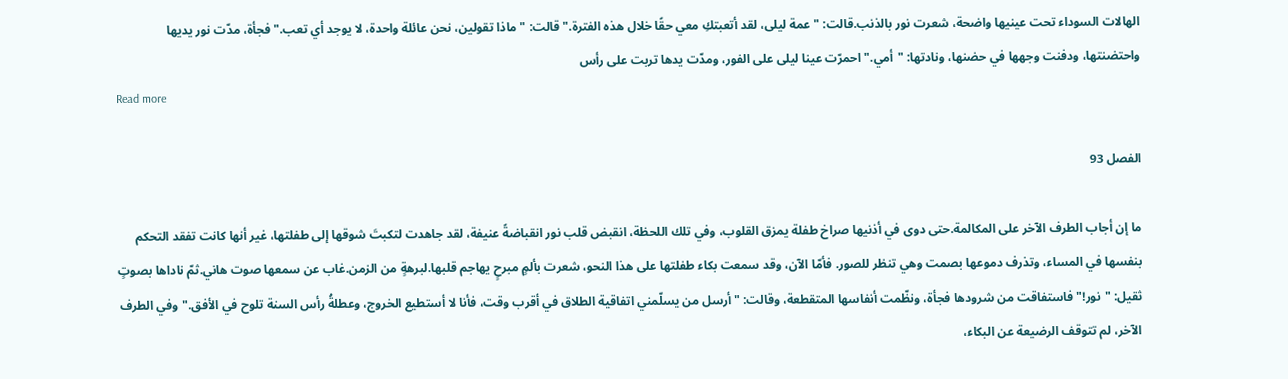الهالات السوداء تحت عينيها واضحة، شعرت نور بالذنب.قالت: "عمة ليلى، لقد أتعبتكِ معي حقًا خلال هذه الفترة."قالت: "ماذا تقولين، نحن عائلة واحدة، لا يوجد أي تعب."فجأة، مدّت نور يديها واحتضنتها، ودفنت وجهها في حضنها، ونادتها: "أمي."احمرّت عينا ليلى على الفور، ومدّت يدها تربت على رأس
Read more

الفصل 93

ما إن أجاب الطرف الآخر على المكالمة.حتى دوى في أذنيها صراخ طفلة يمزق القلوب، وفي تلك اللحظة، انقبض قلب نور انقباضةً عنيفة، لقد جاهدت لتكبتَ شوقها إلى طفلتها، غير أنها كانت تفقد التحكم بنفسها في المساء، وتذرف دموعها بصمت وهي تنظر للصور. فأمّا الآن، وقد سمعت بكاء طفلتها على هذا النحو، شعرت بألمٍ مبرحٍ يهاجم قلبها.لبرهةٍ من الزمن.غاب عن سمعها صوت هاني.ثمّ ناداها بصوتٍ ثقيل: "نور!"فاستفاقت من شرودها فجأة، ونظّمت أنفاسها المتقطعة، وقالت: "أرسل من يسلّمني اتفاقية الطلاق في أقرب وقت، فأنا لا أستطيع الخروج، وعطلةُ رأس السنة تلوح في الأفق."وفي الطرف الآخر، لم تتوقف الرضيعة عن البكاء،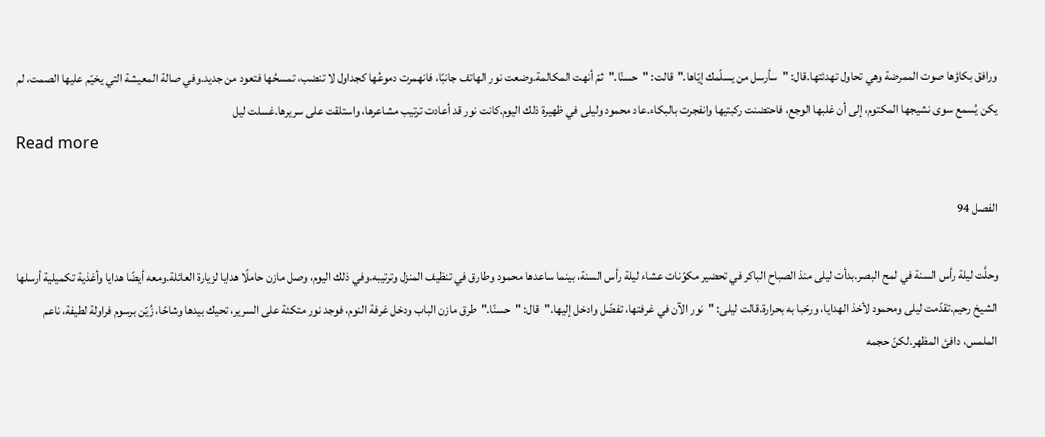ورافق بكاؤها صوت الممرضة وهي تحاول تهدئتها.قال: "سأرسل من يسلّمك إيّاها."قالت: "حسنًا."ثمّ أنهت المكالمة.وضعت نور الهاتف جانبًا، فانهمرت دموعُها كجداول لا تنضب، تمسحُها فتعود من جديد.وفي صالة المعيشة التي يخيّم عليها الصمت، لم يكن يُسمع سوى نشيجها المكتوم، إلى أن غلبها الوجع، فاحتضنت ركبتيها وانفجرت بالبكاء.عاد محمود وليلى في ظهيرة ذلك اليوم.كانت نور قد أعادت ترتيب مشاعرها، واستلقت على سريرها.غسلت ليل
Read more

الفصل 94

وحلَّت ليلة رأس السنة في لمح البصر.بدأت ليلى منذ الصباح الباكر في تحضير مكوّنات عشاء ليلة رأس السنة، بينما ساعدها محمود وطارق في تنظيف المنزل وترتيبه.وفي ذلك اليوم، وصل مازن حاملًا هدايا لزيارة العائلة.ومعه أيضًا هدايا وأغذية تكميلية أرسلها الشيخ رحيم.تقدّمت ليلى ومحمود لأخذ الهدايا، ورحّبا به بحرارة.قالت ليلى: "نور الآن في غرفتها، تفضّل وادخل إليها."قال: "حسنًا."طرق مازن الباب ودخل غرفة النوم، فوجد نور متكئة على السرير، تحيك بيدها وشاحًا، زُيّن برسوم فراولة لطيفة، ناعم الملمس، دافئ المظهر.لكنّ حجمه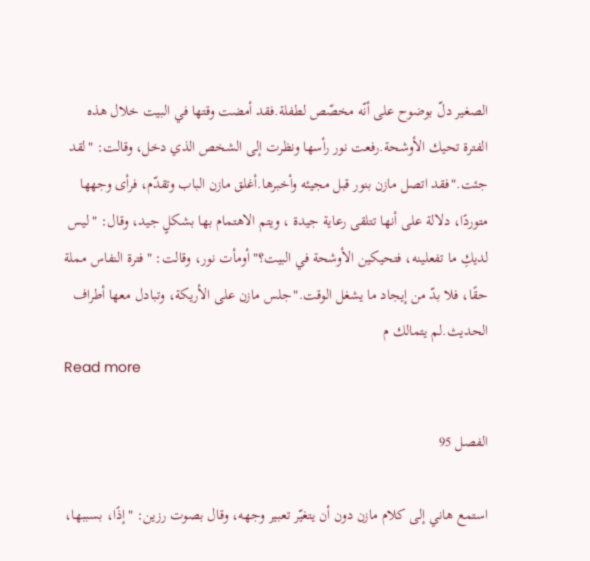الصغير دلّ بوضوح على أنّه مخصّص لطفلة.فقد أمضت وقتها في البيت خلال هذه الفترة تحيك الأوشحة.رفعت نور رأسها ونظرت إلى الشخص الذي دخل، وقالت: "لقد جئت."فقد اتصل مازن بنور قبل مجيئه وأخبرها.أغلق مازن الباب وتقدّم، فرأى وجهها متوردًا، دلالة على أنها تتلقى رعاية جيدة ، ويتم الاهتمام بها بشكلٍ جيد، وقال: "ليس لديكِ ما تفعلينه، فتحيكين الأوشحة في البيت؟"أومأت نور، وقالت: "فترة النفاس مملة حقًا، فلا بدّ من إيجاد ما يشغل الوقت."جلس مازن على الأريكة، وتبادل معها أطراف الحديث.لم يتمالك م
Read more

الفصل 95

استمع هاني إلى كلام مازن دون أن يتغيّر تعبير وجهه، وقال بصوت رزين: "إذًا، بسببها،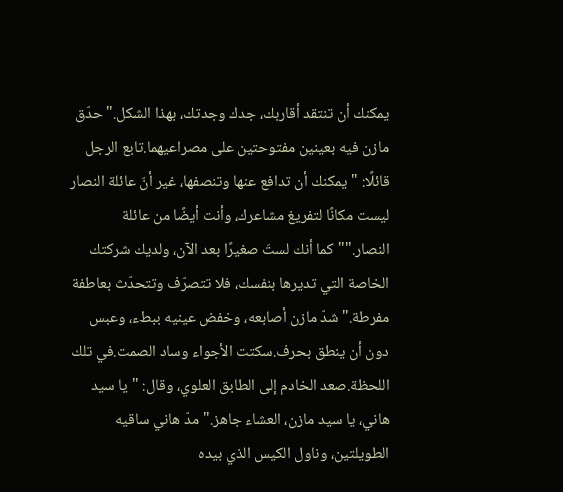يمكنك أن تنتقد أقاربك، جدك وجدتك، بهذا الشكل."حدّق مازن فيه بعينين مفتوحتين على مصراعيهما.تابع الرجل قائلًا: "يمكنك أن تدافع عنها وتنصفها، غير أنّ عائلة النصار ليست مكانًا لتفريغ مشاعرك، وأنت أيضًا من عائلة النصار.""كما أنك لستَ صغيرًا بعد الآن، ولديك شركتك الخاصة التي تديرها بنفسك، فلا تتصرّف وتتحدّث بعاطفة مفرطة."شدّ مازن أصابعه، وخفض عينيه ببطء، وعبس دون أن ينطق بحرف.سكتت الأجواء وساد الصمت.في تلك اللحظة.صعد الخادم إلى الطابق العلوي، وقال: "يا سيد هاني، يا سيد مازن، العشاء جاهز."مدّ هاني ساقيه الطويلتين، وناول الكيس الذي بيده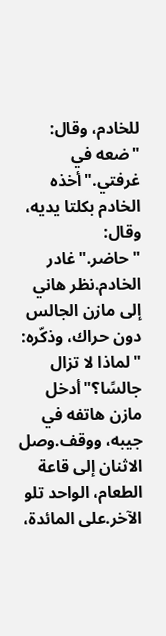للخادم، وقال: "ضعه في غرفتي."أخذه الخادم بكلتا يديه، وقال: "حاضر."غادر الخادم.نظر هاني إلى مازن الجالس دون حراك، وذكّره: "لماذا لا تزال جالسًا؟"أدخل مازن هاتفه في جيبه، ووقف.وصل الاثنان إلى قاعة الطعام، الواحد تلو الآخر.على المائدة،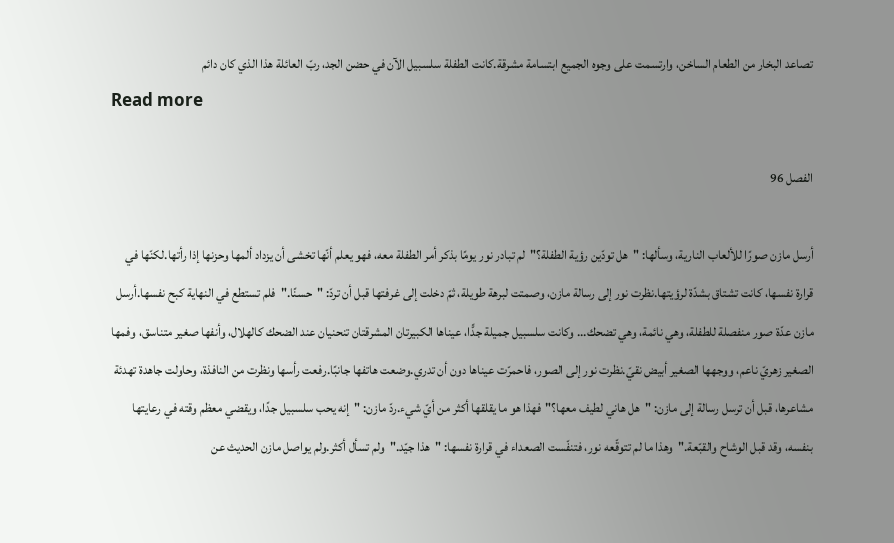تصاعد البخار من الطعام الساخن، وارتسمت على وجوه الجميع ابتسامة مشرقة.كانت الطفلة سلسبيل الآن في حضن الجد، ربّ العائلة هذا الذي كان دائم
Read more

الفصل 96

أرسل مازن صورًا للألعاب النارية، وسألها: "هل تودّين رؤية الطفلة؟"لم تبادر نور يومًا بذكر أمر الطفلة معه، فهو يعلم أنّها تخشى أن يزداد ألمها وحزنها إذا رأتها.لكنّها في قرارة نفسها، كانت تشتاق بشدّة لرؤيتها.نظرت نور إلى رسالة مازن، وصمتت لبرهة طويلة، ثمّ دخلت إلى غرفتها قبل أن تردّ: "حسنًا."فلم تستطع في النهاية كبح نفسها.أرسل مازن عدّة صور منفصلة للطفلة، وهي نائمة، وهي تضحك... وكانت سلسبيل جميلة جدًّا، عيناها الكبيرتان المشرقتان تنحنيان عند الضحك كالهلال، وأنفها صغير متناسق، وفمها الصغير زهريّ ناعم، ووجهها الصغير أبيض نقيّ.نظرت نور إلى الصور، فاحمرّت عيناها دون أن تدري.وضعت هاتفها جانبًا.رفعت رأسها ونظرت من النافذة، وحاولت جاهدة تهدئة مشاعرها، قبل أن ترسل رسالة إلى مازن: "هل هاني لطيف معها؟"فهذا هو ما يقلقها أكثر من أيّ شيء.ردّ مازن: "إنه يحب سلسبيل جدًا، ويقضي معظم وقته في رعايتها بنفسه، وقد قبل الوشاح والقبّعة."وهذا ما لم تتوقّعه نور، فتنفّست الصعداء في قرارة نفسها: "هذا جيّد."ولم تسأل أكثر.ولم يواصل مازن الحديث عن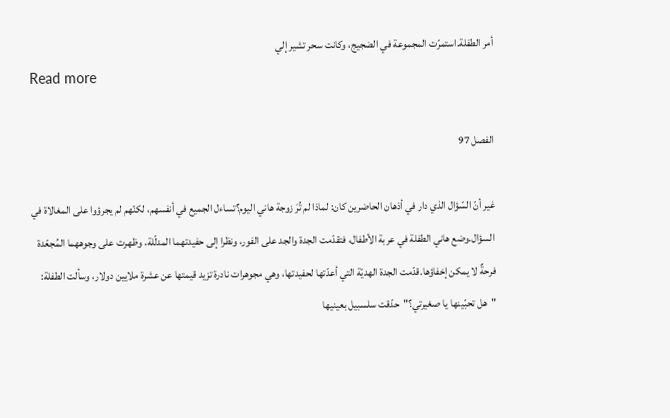أمر الطفلة.استمرّت المجموعة في الضجيج، وكانت سحر تشير إلي
Read more

الفصل 97

غير أنّ السّؤال الذي دار في أذهان الحاضرين كان: لماذا لم تُرَ زوجة هاني اليوم؟تساءل الجميع في أنفسهم، لكنّهم لم يجرؤوا على المغالاة في السؤال.وضع هاني الطفلة في عربة الأطفال، فتقدّمت الجدة والجد على الفور، ونظرا إلى حفيدتهما المدلّلة، وظهرت على وجوههما المُجعّدة فرحةٌ لا يمكن إخفاؤها.قدّمت الجدة الهديّة التي أعدّتها لحفيدتها، وهي مجوهرات نادرة تزيد قيمتها عن عشرة ملايين دولار، وسألت الطفلة: "هل تحبّينها يا صغيرتي؟"حدّقت سلسبيل بعينيها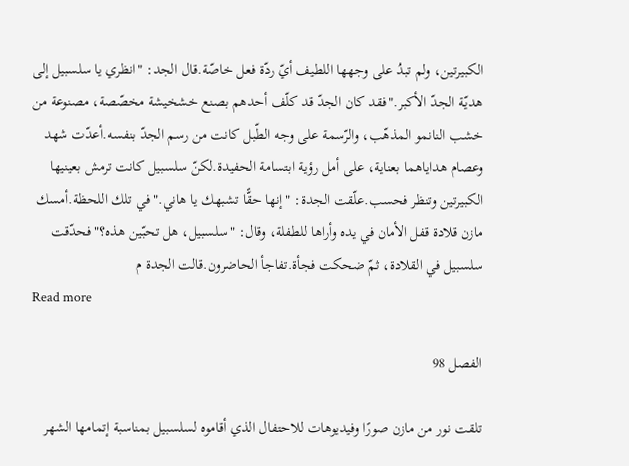الكبيرتين، ولم تبدُ على وجهها اللطيف أيّ ردّة فعل خاصّة.قال الجد: "انظري يا سلسبيل إلى هديّة الجدّ الأكبر."فقد كان الجدّ قد كلّف أحدهم بصنع خشخيشة مخصّصة، مصنوعة من خشب النانمو المذهّب، والرّسمة على وجه الطّبل كانت من رسم الجدّ بنفسه.أعدّت شهد وعصام هداياهما بعناية، على أمل رؤية ابتسامة الحفيدة.لكنّ سلسبيل كانت ترمش بعينيها الكبيرتين وتنظر فحسب.علّقت الجدة: "إنها حقًّا تشبهك يا هاني."في تلك اللحظة.أمسك مازن قلادة قفل الأمان في يده وأراها للطفلة، وقال: "سلسبيل، هل تحبّين هذه؟"فحدّقت سلسبيل في القلادة، ثمّ ضحكت فجأة.تفاجأ الحاضرون.قالت الجدة م
Read more

الفصل 98

تلقت نور من مازن صورًا وفيديوهات للاحتفال الذي أقاموه لسلسبيل بمناسبة إتمامها الشهر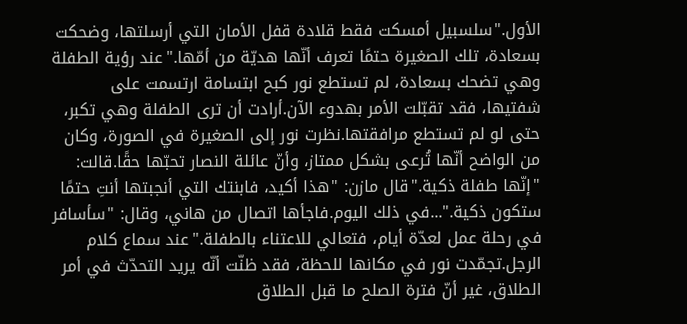الأول."سلسبيل أمسكت فقط قلادة قفل الأمان التي أرسلتها، وضحكت بسعادة، تلك الصغيرة حتمًا تعرف أنّها هديّة من أمّها."عند رؤية الطفلة وهي تضحك بسعادة، لم تستطع نور كبح ابتسامة ارتسمت على شفتيها، فقد تقبّلت الأمر بهدوء الآن.أرادت أن ترى الطفلة وهي تكبر، حتى لو لم تستطع مرافقتها.نظرت نور إلى الصغيرة في الصورة، وكان من الواضح أنّها تُرعى بشكل ممتاز، وأنّ عائلة النصار تحبّها حقًا.قالت: "إنّها طفلة ذكية."قال مازن: "هذا أكيد، فابنتك التي أنجبتها أنتِ حتمًا ستكون ذكية."...في ذلك اليوم.فاجأها اتصال من هاني، وقال: "سأسافر في رحلة عمل لعدّة أيام، فتعالي للاعتناء بالطفلة."عند سماع كلام الرجل.تجمّدت نور في مكانها للحظة، فقد ظنّت أنّه يريد التحدّث في أمر الطلاق، غير أنّ فترة الصلح ما قبل الطلاق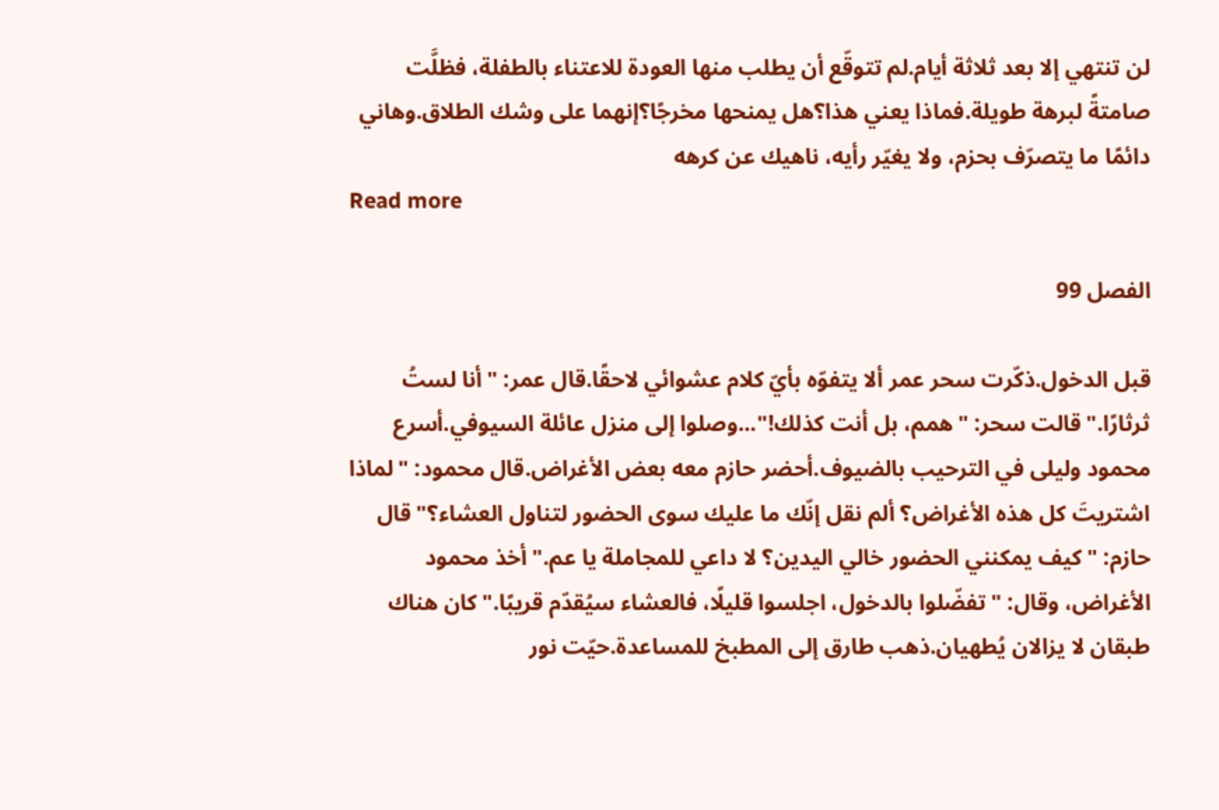لن تنتهي إلا بعد ثلاثة أيام.لم تتوقّع أن يطلب منها العودة للاعتناء بالطفلة، فظلَّت صامتةً لبرهة طويلة.فماذا يعني هذا؟هل يمنحها مخرجًا؟إنهما على وشك الطلاق.وهاني دائمًا ما يتصرّف بحزم، ولا يغيّر رأيه، ناهيك عن كرهه
Read more

الفصل 99

قبل الدخول.ذكّرت سحر عمر ألا يتفوّه بأيّ كلام عشوائي لاحقًا.قال عمر: "أنا لستُ ثرثارًا."قالت سحر: "همم، بل أنت كذلك!"...وصلوا إلى منزل عائلة السيوفي.أسرع محمود وليلى في الترحيب بالضيوف.أحضر حازم معه بعض الأغراض.قال محمود: "لماذا اشتريتَ كل هذه الأغراض؟ ألم نقل إنّك ما عليك سوى الحضور لتناول العشاء؟"قال حازم: "كيف يمكنني الحضور خالي اليدين؟ لا داعي للمجاملة يا عم."أخذ محمود الأغراض، وقال: "تفضّلوا بالدخول، اجلسوا قليلًا، فالعشاء سيُقدّم قريبًا."كان هناك طبقان لا يزالان يُطهيان.ذهب طارق إلى المطبخ للمساعدة.حيّت نور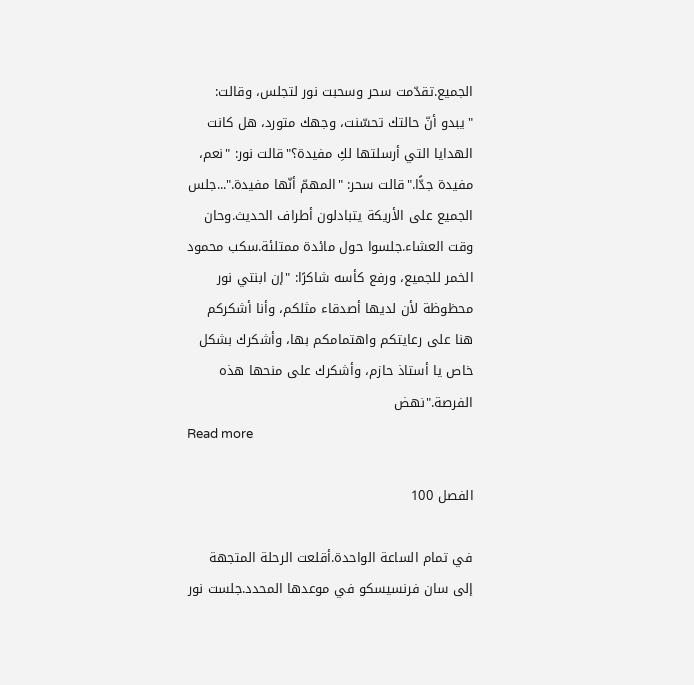الجميع.تقدّمت سحر وسحبت نور لتجلس، وقالت: "يبدو أنّ حالتك تحسّنت، وجهك متورد، هل كانت الهدايا التي أرسلتها لكِ مفيدة؟"قالت نور: "نعم، مفيدة جدًّا."قالت سحر: "المهمّ أنّها مفيدة."...جلس الجميع على الأريكة يتبادلون أطراف الحديث.وحان وقت العشاء.جلسوا حول مائدة ممتلئة.سكب محمود الخمر للجميع، ورفع كأسه شاكرًا: "إن ابنتي نور محظوظة لأن لديها أصدقاء مثلكم، وأنا أشكركم هنا على رعايتكم واهتمامكم بها، وأشكرك بشكل خاص يا أستاذ حازم، وأشكرك على منحها هذه الفرصة."نهض
Read more

الفصل 100

في تمام الساعة الواحدة.أقلعت الرحلة المتجهة إلى سان فرنسيسكو في موعدها المحدد.جلست نور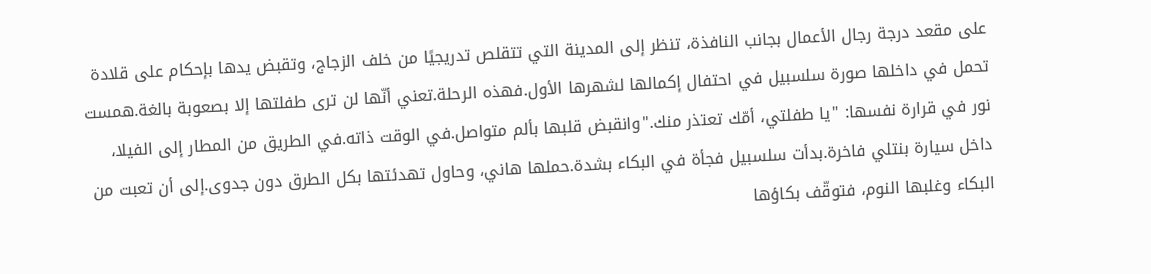على مقعد درجة رجال الأعمال بجانب النافذة، تنظر إلى المدينة التي تتقلص تدريجيًا من خلف الزجاج، وتقبض يدها بإحكام على قلادة تحمل في داخلها صورة سلسبيل في احتفال إكمالها لشهرها الأول.فهذه الرحلة.تعني أنّها لن ترى طفلتها إلا بصعوبة بالغة.همست نور في قرارة نفسها: "يا طفلتي، أمّك تعتذر منك."وانقبض قلبها بألم متواصل.في الوقت ذاته.في الطريق من المطار إلى الفيلا، داخل سيارة بنتلي فاخرة.بدأت سلسبيل فجأة في البكاء بشدة.حملها هاني، وحاول تهدئتها بكل الطرق دون جدوى.إلى أن تعبت من البكاء وغلبها النوم، فتوقّف بكاؤها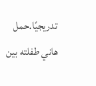تدريجيًا.حمل هاني طفلته بين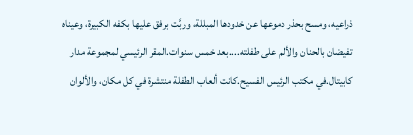ذراعيه، ومسح بحذر دموعها عن خدودها المبللة، وربَّت برفق عليها بكفه الكبيرة، وعيناه تفيضان بالحنان والألم على طفلته....بعد خمس سنوات.المقر الرئيسي لمجموعة مدار كابيتال.في مكتب الرئيس الفسيح.كانت ألعاب الطفلة منتشرة في كل مكان، والألوان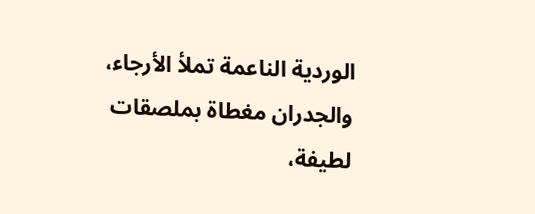الوردية الناعمة تملأ الأرجاء، والجدران مغطاة بملصقات لطيفة،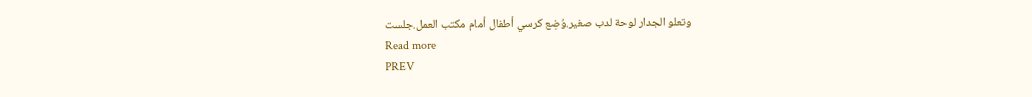وتعلو الجدار لوحة لدب صغير.وُضِع كرسي أطفال أمام مكتب العمل.جلست
Read more
PREV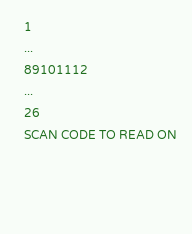1
...
89101112
...
26
SCAN CODE TO READ ON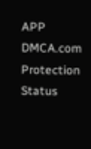APP
DMCA.com Protection Status